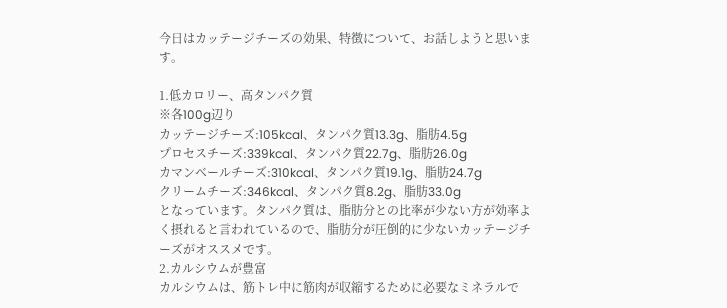今日はカッテージチーズの効果、特徴について、お話しようと思います。

1.低カロリー、高タンパク質
※各100g辺り
カッテージチーズ:105kcal、タンパク質13.3g、脂肪4.5g
プロセスチーズ:339kcal、タンパク質22.7g、脂肪26.0g
カマンベールチーズ:310kcal、タンパク質19.1g、脂肪24.7g
クリームチーズ:346kcal、タンパク質8.2g、脂肪33.0g
となっています。タンパク質は、脂肪分との比率が少ない方が効率よく摂れると言われているので、脂肪分が圧倒的に少ないカッテージチーズがオススメです。
2.カルシウムが豊富
カルシウムは、筋トレ中に筋肉が収縮するために必要なミネラルで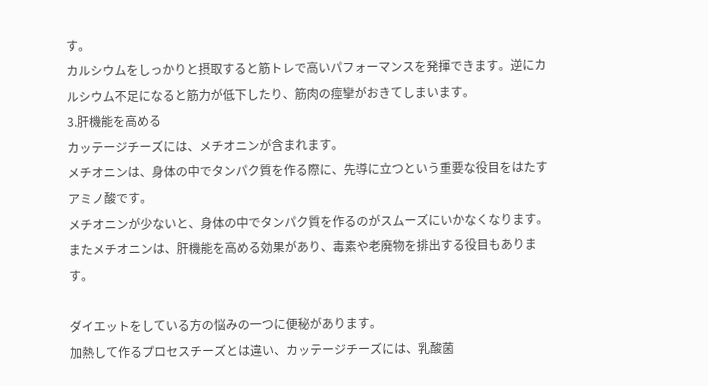す。
カルシウムをしっかりと摂取すると筋トレで高いパフォーマンスを発揮できます。逆にカルシウム不足になると筋力が低下したり、筋肉の痙攣がおきてしまいます。
3.肝機能を高める
カッテージチーズには、メチオニンが含まれます。
メチオニンは、身体の中でタンパク質を作る際に、先導に立つという重要な役目をはたすアミノ酸です。
メチオニンが少ないと、身体の中でタンパク質を作るのがスムーズにいかなくなります。
またメチオニンは、肝機能を高める効果があり、毒素や老廃物を排出する役目もあります。

ダイエットをしている方の悩みの一つに便秘があります。
加熱して作るプロセスチーズとは違い、カッテージチーズには、乳酸菌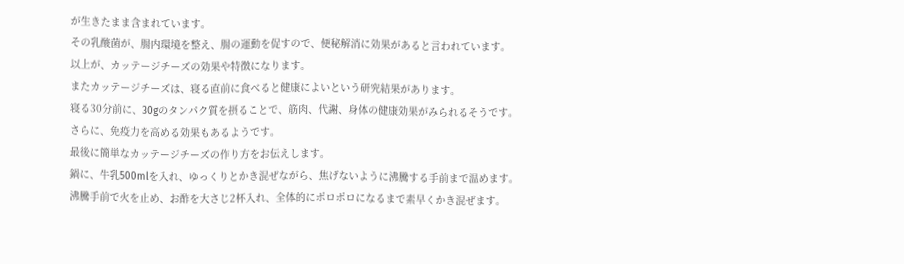が生きたまま含まれています。
その乳酸菌が、腸内環境を整え、腸の運動を促すので、便秘解消に効果があると言われています。
以上が、カッテージチーズの効果や特徴になります。
またカッテージチーズは、寝る直前に食べると健康によいという研究結果があります。
寝る30分前に、30gのタンパク質を摂ることで、筋肉、代謝、身体の健康効果がみられるそうです。
さらに、免疫力を高める効果もあるようです。
最後に簡単なカッテージチーズの作り方をお伝えします。
鍋に、牛乳500mlを入れ、ゆっくりとかき混ぜながら、焦げないように沸騰する手前まで温めます。
沸騰手前で火を止め、お酢を大さじ2杯入れ、全体的にポロポロになるまで素早くかき混ぜます。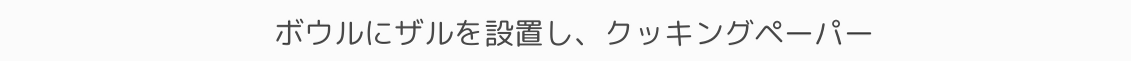ボウルにザルを設置し、クッキングペーパー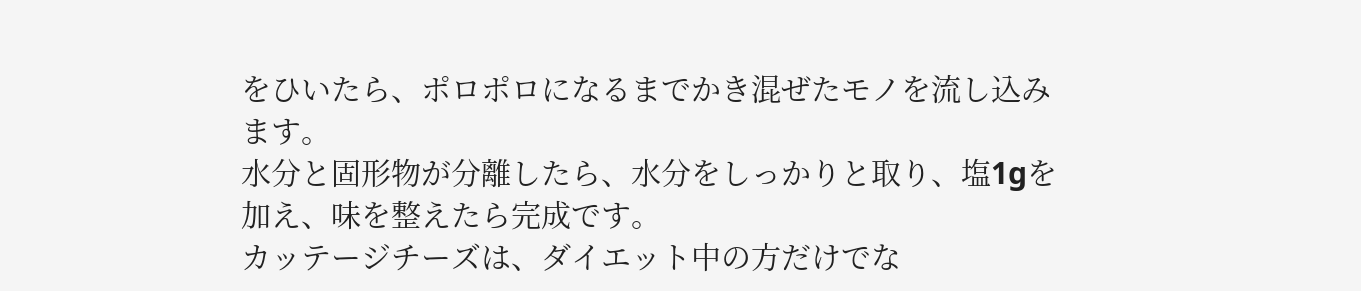をひいたら、ポロポロになるまでかき混ぜたモノを流し込みます。
水分と固形物が分離したら、水分をしっかりと取り、塩1gを加え、味を整えたら完成です。
カッテージチーズは、ダイエット中の方だけでな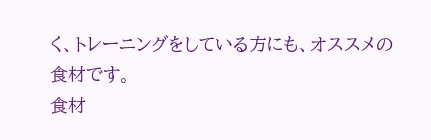く、トレーニングをしている方にも、オススメの食材です。
食材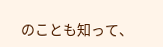のことも知って、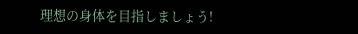理想の身体を目指しましょう!